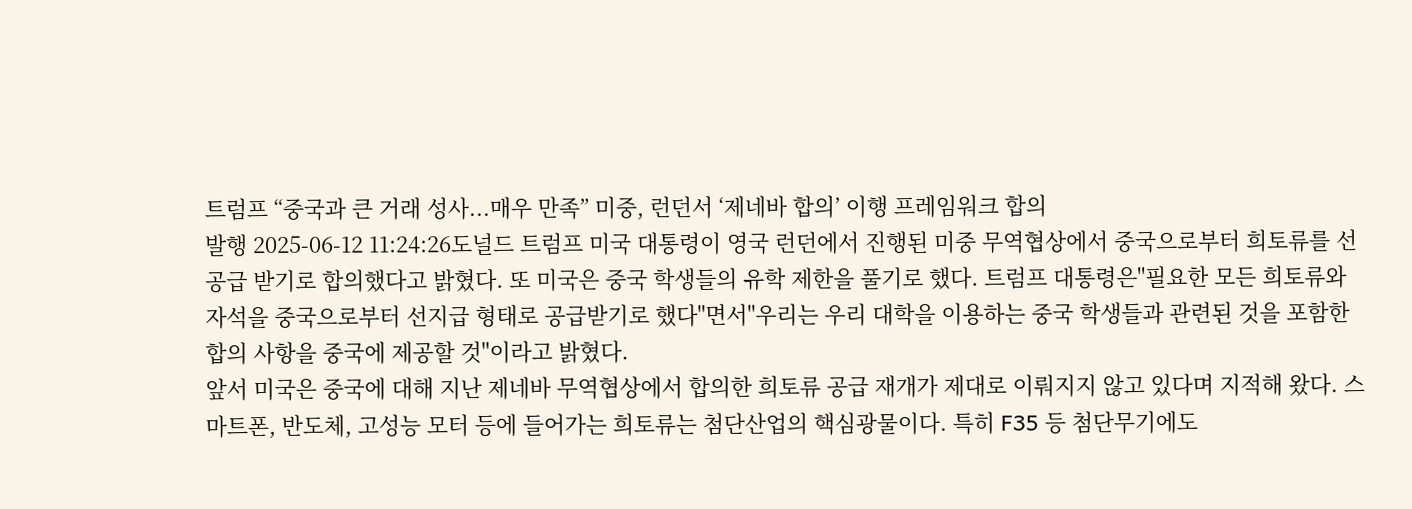트럼프 “중국과 큰 거래 성사...매우 만족” 미중, 런던서 ‘제네바 합의’ 이행 프레임워크 합의
발행 2025-06-12 11:24:26도널드 트럼프 미국 대통령이 영국 런던에서 진행된 미중 무역협상에서 중국으로부터 희토류를 선공급 받기로 합의했다고 밝혔다. 또 미국은 중국 학생들의 유학 제한을 풀기로 했다. 트럼프 대통령은"필요한 모든 희토류와 자석을 중국으로부터 선지급 형태로 공급받기로 했다"면서"우리는 우리 대학을 이용하는 중국 학생들과 관련된 것을 포함한 합의 사항을 중국에 제공할 것"이라고 밝혔다.
앞서 미국은 중국에 대해 지난 제네바 무역협상에서 합의한 희토류 공급 재개가 제대로 이뤄지지 않고 있다며 지적해 왔다. 스마트폰, 반도체, 고성능 모터 등에 들어가는 희토류는 첨단산업의 핵심광물이다. 특히 F35 등 첨단무기에도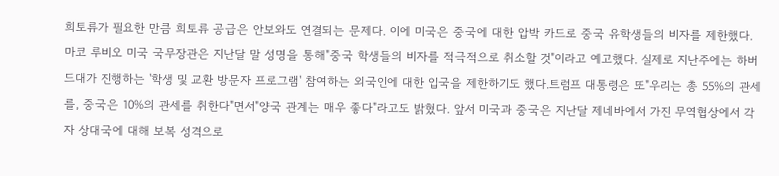희토류가 필요한 만큼 희토류 공급은 안보와도 연결되는 문제다. 이에 미국은 중국에 대한 압박 카드로 중국 유학생들의 비자를 제한했다. 마코 루비오 미국 국무장관은 지난달 말 성명을 통해"중국 학생들의 비자를 적극적으로 취소할 것"이라고 예고했다. 실제로 지난주에는 하버드대가 진행하는 '학생 및 교환 방문자 프로그램' 참여하는 외국인에 대한 입국을 제한하기도 했다.트럼프 대통령은 또"우리는 총 55%의 관세를, 중국은 10%의 관세를 취한다"면서"양국 관계는 매우 좋다"라고도 밝혔다. 앞서 미국과 중국은 지난달 제네바에서 가진 무역협상에서 각자 상대국에 대해 보복 성격으로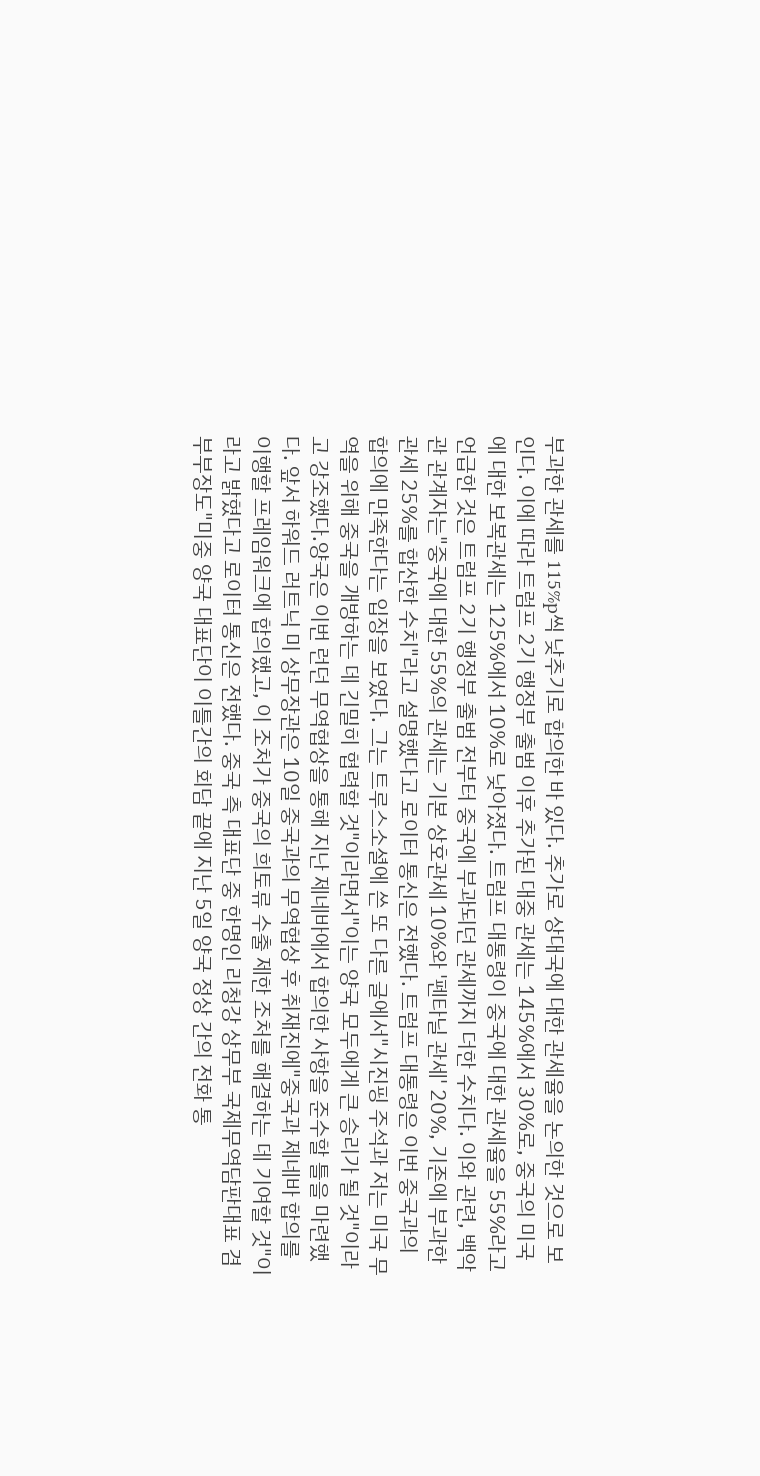부과한 관세를 115%p씩 낮추기로 합의한 바 있다. 추가로 상대국에 대한 관세율을 논의한 것으로 보인다. 이에 따라 트럼프 2기 행정부 출범 이후 추가된 대중 관세는 145%에서 30%로, 중국의 미국에 대한 보복관세는 125%에서 10%로 낮아졌다. 트럼프 대통령이 중국에 대한 관세율을 55%라고 언급한 것은 트럼프 2기 행정부 출범 전부터 중국에 부과되던 관세까지 더한 수치다. 이와 관련, 백악관 관계자는"중국에 대한 55%의 관세는 기본 상호관세 10%와 '펜타닐 관세' 20%, 기존에 부과한 관세 25%를 합산한 수치"라고 설명했다고 로이터 통신은 전했다. 트럼프 대통령은 이번 중국과의 합의에 만족한다는 입장을 보였다. 그는 트루스소셜에 쓴 또 다른 글에서"시진핑 주석과 저는 미국 무역을 위해 중국을 개방하는 데 긴밀히 협력할 것"이라면서"이는 양국 모두에게 큰 승리가 될 것"이라고 강조했다.양국은 이번 런던 무역협상을 통해 지난 제네바에서 합의한 사항을 준수할 틀을 마련했다. 앞서 하워드 러트닉 미 상무장관은 10일 중국과의 무역협상 후 취재진에"중국과 제네바 합의를 이행할 프레임워크에 합의했고, 이 조처가 중국의 희토류 수출 제한 조처를 해결하는 데 기여할 것"이라고 밝혔다고 로이터 통신은 전했다. 중국 측 대표단 중 한명인 리청강 상무부 국제무역담판대표 겸 부부장도"미중 양국 대표단이 이틀간의 회담 끝에 지난 5일 양국 정상 간의 전화 통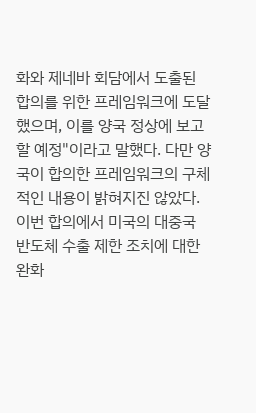화와 제네바 회담에서 도출된 합의를 위한 프레임워크에 도달했으며, 이를 양국 정상에 보고할 예정"이라고 말했다. 다만 양국이 합의한 프레임워크의 구체적인 내용이 밝혀지진 않았다. 이번 합의에서 미국의 대중국 반도체 수출 제한 조치에 대한 완화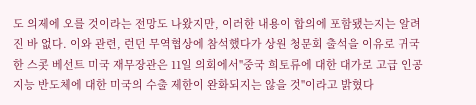도 의제에 오를 것이라는 전망도 나왔지만, 이러한 내용이 합의에 포함됐는지는 알려진 바 없다. 이와 관련, 런던 무역협상에 참석했다가 상원 청문회 출석을 이유로 귀국한 스콧 베선트 미국 재무장관은 11일 의회에서"중국 희토류에 대한 대가로 고급 인공지능 반도체에 대한 미국의 수출 제한이 완화되지는 않을 것"이라고 밝혔다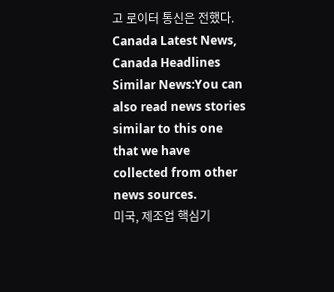고 로이터 통신은 전했다.
Canada Latest News, Canada Headlines
Similar News:You can also read news stories similar to this one that we have collected from other news sources.
미국, 제조업 핵심기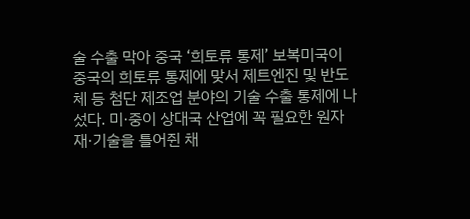술 수출 막아 중국 ‘희토류 통제’ 보복미국이 중국의 희토류 통제에 맞서 제트엔진 및 반도체 등 첨단 제조업 분야의 기술 수출 통제에 나섰다. 미·중이 상대국 산업에 꼭 필요한 원자재·기술을 틀어쥔 채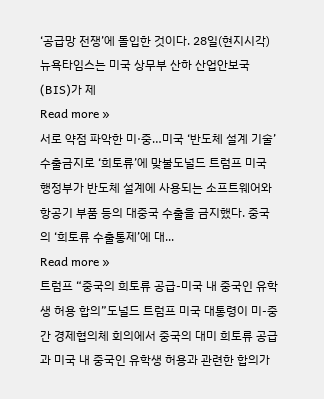‘공급망 전쟁’에 돌입한 것이다. 28일(현지시각) 뉴욕타임스는 미국 상무부 산하 산업안보국(BIS)가 제
Read more »
서로 약점 파악한 미·중…미국 ‘반도체 설계 기술’ 수출금지로 ‘희토류’에 맞불도널드 트럼프 미국 행정부가 반도체 설계에 사용되는 소프트웨어와 항공기 부품 등의 대중국 수출을 금지했다. 중국의 ‘희토류 수출통제’에 대...
Read more »
트럼프 “중국의 희토류 공급-미국 내 중국인 유학생 허용 합의”도널드 트럼프 미국 대통령이 미-중 간 경제협의체 회의에서 중국의 대미 희토류 공급과 미국 내 중국인 유학생 허용과 관련한 합의가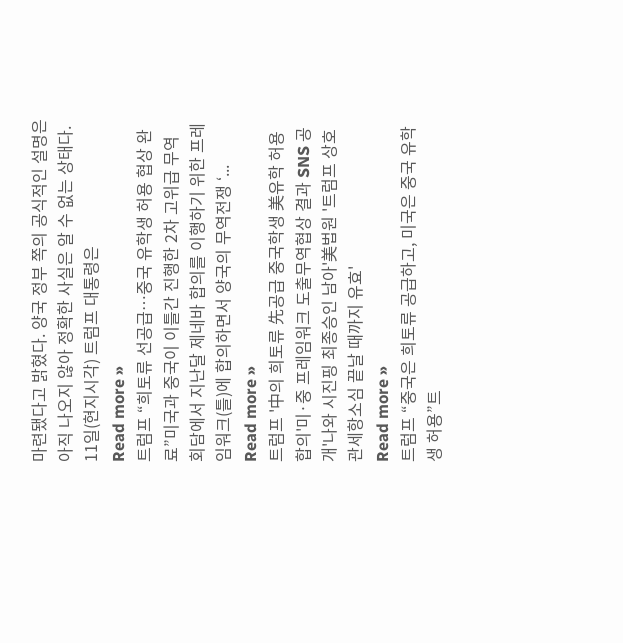마련됐다고 밝혔다. 양국 정부 쪽의 공식적인 설명은 아직 나오지 않아 정확한 사실은 알 수 없는 상태다. 11일(현지시각) 트럼프 대통령은
Read more »
트럼프 “희토류 선공급…중국 유학생 허용 협상 완료”미국과 중국이 이틀간 진행한 2차 고위급 무역 회담에서 지난달 제네바 합의를 이행하기 위한 프레임워크(틀)에 합의하면서 양국의 무역전쟁 ‘...
Read more »
트럼프 '中의 희토류 先공급 중국학생 美유학 허용 합의'미·중 프레임워크 도출무역협상 결과 SNS 공개'나와 시진핑 최종승인 남아'美법원 '트럼프 상호관세항소심 끝날 때까지 유효'
Read more »
트럼프 “중국은 희토류 공급하고, 미국은 중국 유학생 허용”트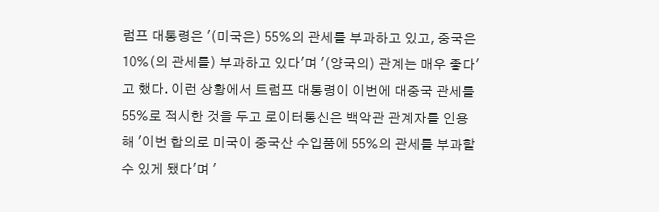럼프 대통령은 '(미국은) 55%의 관세를 부과하고 있고, 중국은 10%(의 관세를) 부과하고 있다'며 '(양국의) 관계는 매우 좋다'고 했다. 이런 상황에서 트럼프 대통령이 이번에 대중국 관세를 55%로 적시한 것을 두고 로이터통신은 백악관 관계자를 인용해 '이번 합의로 미국이 중국산 수입품에 55%의 관세를 부과할 수 있게 됐다'며 '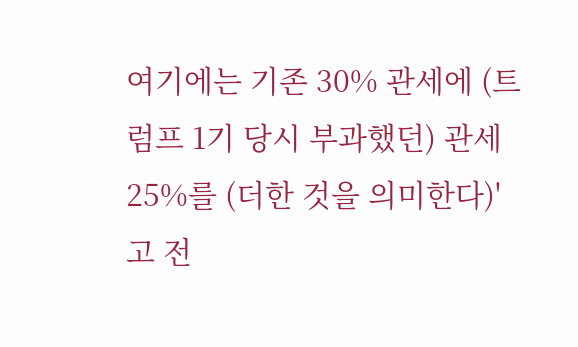여기에는 기존 30% 관세에 (트럼프 1기 당시 부과했던) 관세 25%를 (더한 것을 의미한다)'고 전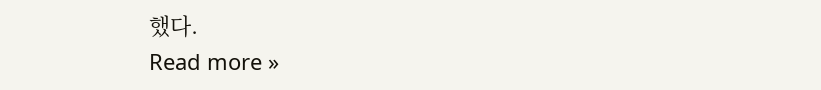했다.
Read more »